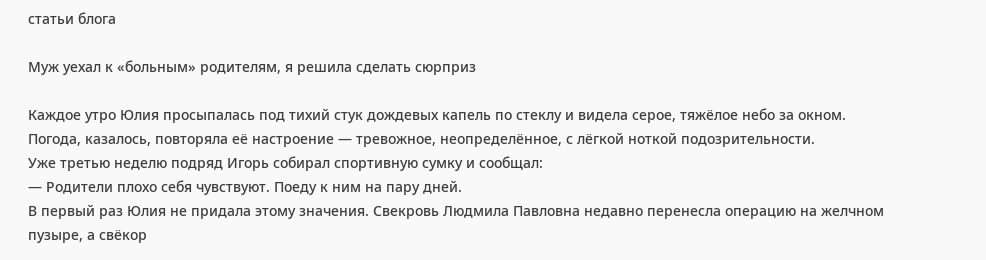статьи блога

Муж уехал к «больным» родителям, я решила сделать сюрприз

Каждое утро Юлия просыпалась под тихий стук дождевых капель по стеклу и видела серое, тяжёлое небо за окном. Погода, казалось, повторяла её настроение — тревожное, неопределённое, с лёгкой ноткой подозрительности.
Уже третью неделю подряд Игорь собирал спортивную сумку и сообщал:
— Родители плохо себя чувствуют. Поеду к ним на пару дней.
В первый раз Юлия не придала этому значения. Свекровь Людмила Павловна недавно перенесла операцию на желчном пузыре, а свёкор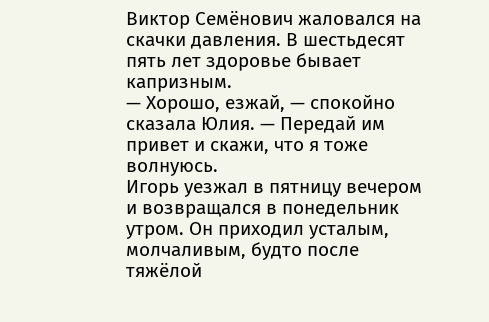Виктор Семёнович жаловался на скачки давления. В шестьдесят пять лет здоровье бывает капризным.
— Хорошо, езжай, — спокойно сказала Юлия. — Передай им привет и скажи, что я тоже волнуюсь.
Игорь уезжал в пятницу вечером и возвращался в понедельник утром. Он приходил усталым, молчаливым, будто после тяжёлой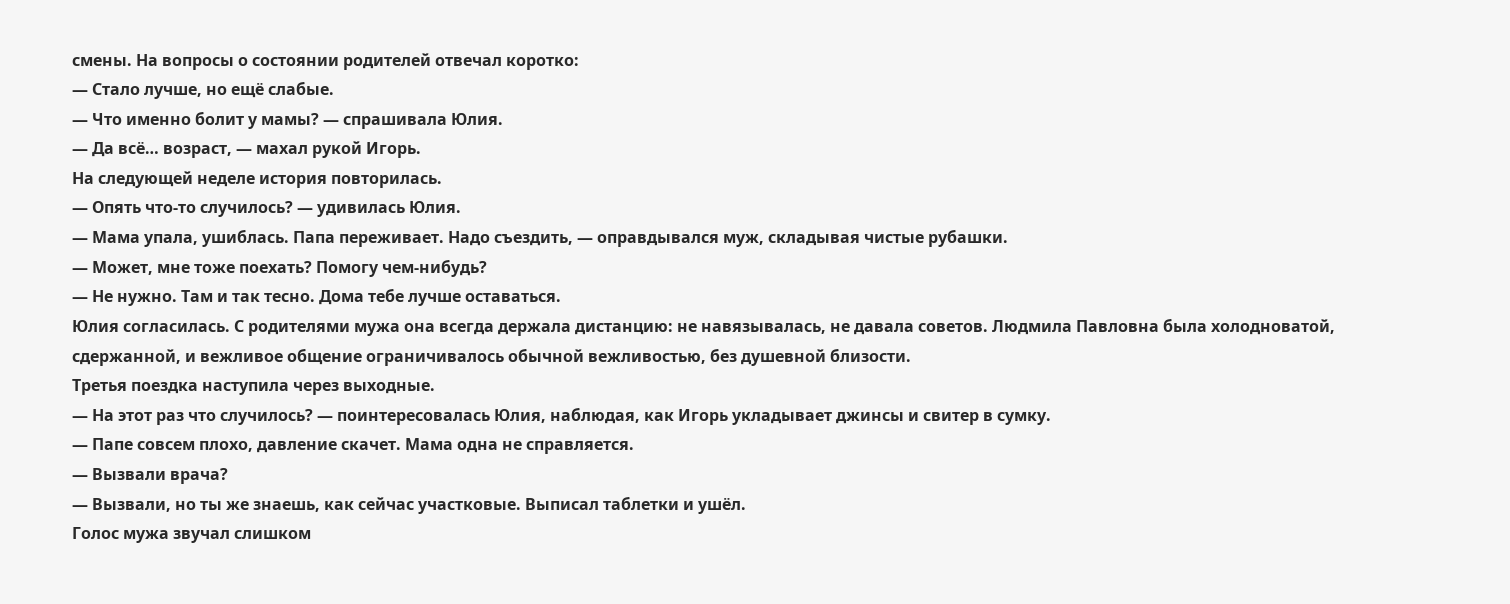смены. На вопросы о состоянии родителей отвечал коротко:
— Стало лучше, но ещё слабые.
— Что именно болит у мамы? — спрашивала Юлия.
— Да всё… возраст, — махал рукой Игорь.
На следующей неделе история повторилась.
— Опять что-то случилось? — удивилась Юлия.
— Мама упала, ушиблась. Папа переживает. Надо съездить, — оправдывался муж, складывая чистые рубашки.
— Может, мне тоже поехать? Помогу чем-нибудь?
— Не нужно. Там и так тесно. Дома тебе лучше оставаться.
Юлия согласилась. С родителями мужа она всегда держала дистанцию: не навязывалась, не давала советов. Людмила Павловна была холодноватой, сдержанной, и вежливое общение ограничивалось обычной вежливостью, без душевной близости.
Третья поездка наступила через выходные.
— На этот раз что случилось? — поинтересовалась Юлия, наблюдая, как Игорь укладывает джинсы и свитер в сумку.
— Папе совсем плохо, давление скачет. Мама одна не справляется.
— Вызвали врача?
— Вызвали, но ты же знаешь, как сейчас участковые. Выписал таблетки и ушёл.
Голос мужа звучал слишком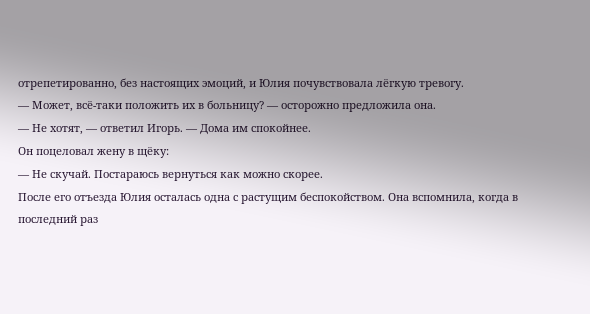отрепетированно, без настоящих эмоций, и Юлия почувствовала лёгкую тревогу.
— Может, всё-таки положить их в больницу? — осторожно предложила она.
— Не хотят, — ответил Игорь. — Дома им спокойнее.
Он поцеловал жену в щёку:
— Не скучай. Постараюсь вернуться как можно скорее.
После его отъезда Юлия осталась одна с растущим беспокойством. Она вспомнила, когда в последний раз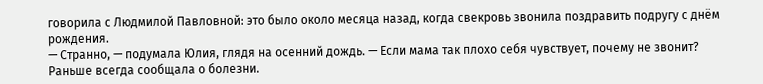говорила с Людмилой Павловной: это было около месяца назад, когда свекровь звонила поздравить подругу с днём рождения.
— Странно, — подумала Юлия, глядя на осенний дождь. — Если мама так плохо себя чувствует, почему не звонит? Раньше всегда сообщала о болезни.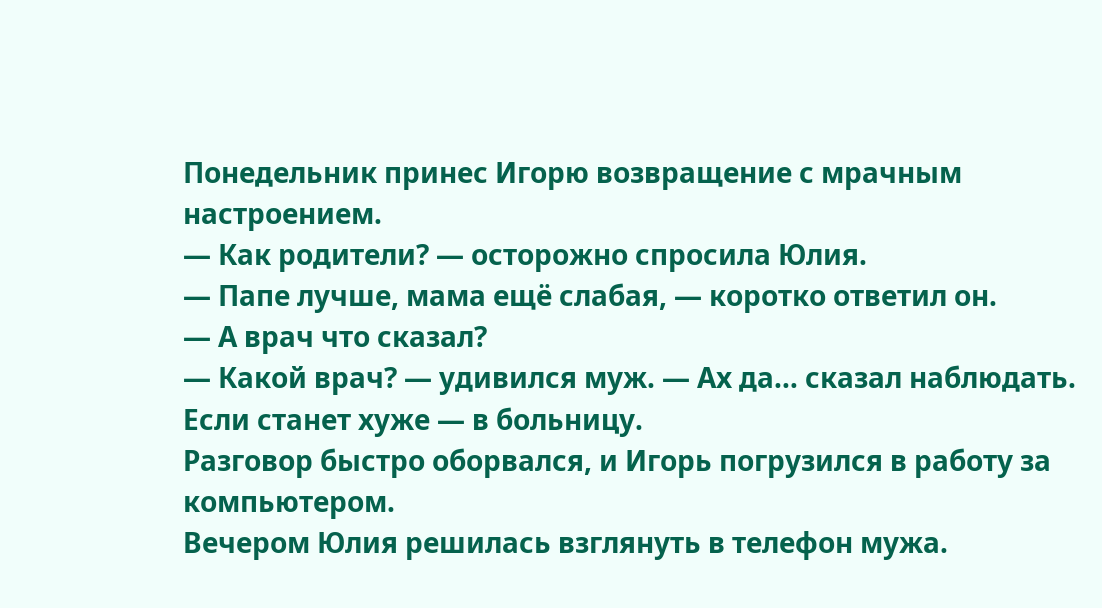Понедельник принес Игорю возвращение с мрачным настроением.
— Как родители? — осторожно спросила Юлия.
— Папе лучше, мама ещё слабая, — коротко ответил он.
— А врач что сказал?
— Какой врач? — удивился муж. — Ах да… сказал наблюдать. Если станет хуже — в больницу.
Разговор быстро оборвался, и Игорь погрузился в работу за компьютером.
Вечером Юлия решилась взглянуть в телефон мужа.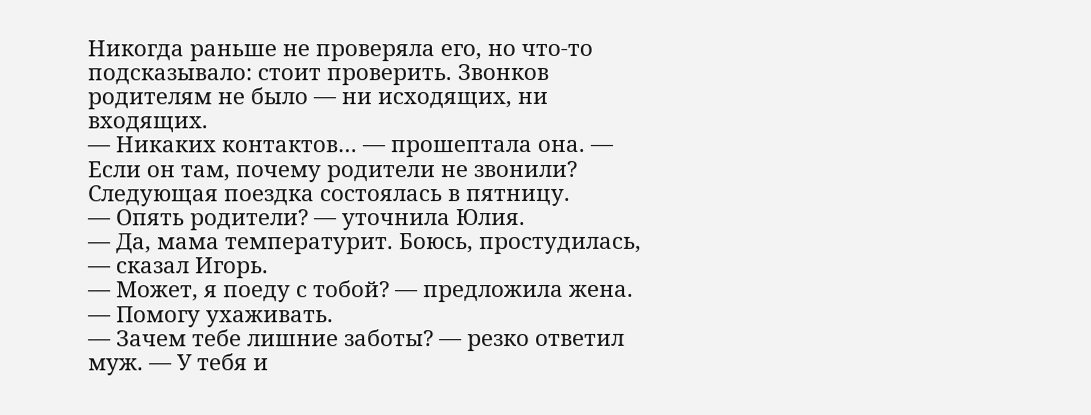Никогда раньше не проверяла его, но что-то подсказывало: стоит проверить. Звонков родителям не было — ни исходящих, ни входящих.
— Никаких контактов… — прошептала она. — Если он там, почему родители не звонили?
Следующая поездка состоялась в пятницу.
— Опять родители? — уточнила Юлия.
— Да, мама температурит. Боюсь, простудилась, — сказал Игорь.
— Может, я поеду с тобой? — предложила жена. — Помогу ухаживать.
— Зачем тебе лишние заботы? — резко ответил муж. — У тебя и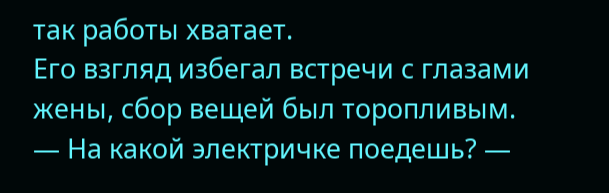так работы хватает.
Его взгляд избегал встречи с глазами жены, сбор вещей был торопливым.
— На какой электричке поедешь? —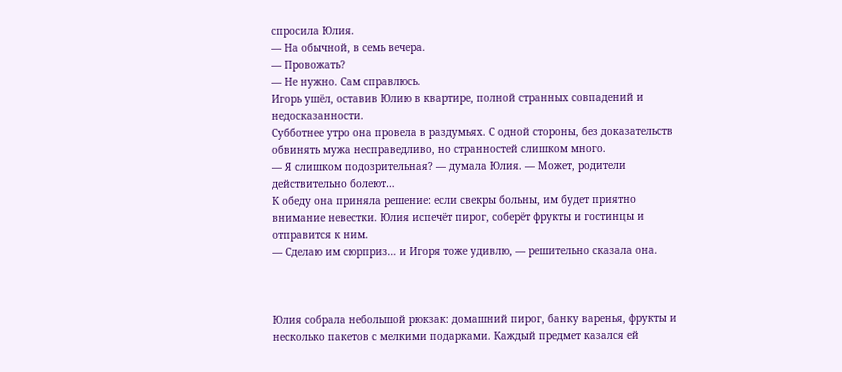спросила Юлия.
— На обычной, в семь вечера.
— Провожать?
— Не нужно. Сам справлюсь.
Игорь ушёл, оставив Юлию в квартире, полной странных совпадений и недосказанности.
Субботнее утро она провела в раздумьях. С одной стороны, без доказательств обвинять мужа несправедливо, но странностей слишком много.
— Я слишком подозрительная? — думала Юлия. — Может, родители действительно болеют…
К обеду она приняла решение: если свекры больны, им будет приятно внимание невестки. Юлия испечёт пирог, соберёт фрукты и гостинцы и отправится к ним.
— Сделаю им сюрприз… и Игоря тоже удивлю, — решительно сказала она.



Юлия собрала небольшой рюкзак: домашний пирог, банку варенья, фрукты и несколько пакетов с мелкими подарками. Каждый предмет казался ей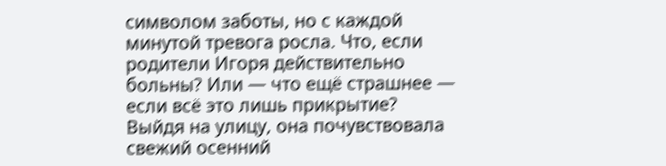символом заботы, но с каждой минутой тревога росла. Что, если родители Игоря действительно больны? Или — что ещё страшнее — если всё это лишь прикрытие?
Выйдя на улицу, она почувствовала свежий осенний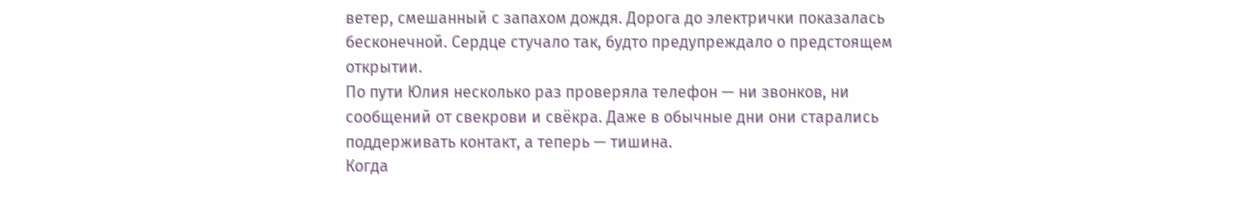ветер, смешанный с запахом дождя. Дорога до электрички показалась бесконечной. Сердце стучало так, будто предупреждало о предстоящем открытии.
По пути Юлия несколько раз проверяла телефон — ни звонков, ни сообщений от свекрови и свёкра. Даже в обычные дни они старались поддерживать контакт, а теперь — тишина.
Когда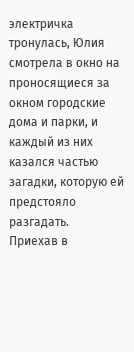электричка тронулась, Юлия смотрела в окно на проносящиеся за окном городские дома и парки, и каждый из них казался частью загадки, которую ей предстояло разгадать.
Приехав в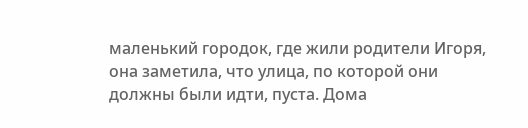маленький городок, где жили родители Игоря, она заметила, что улица, по которой они должны были идти, пуста. Дома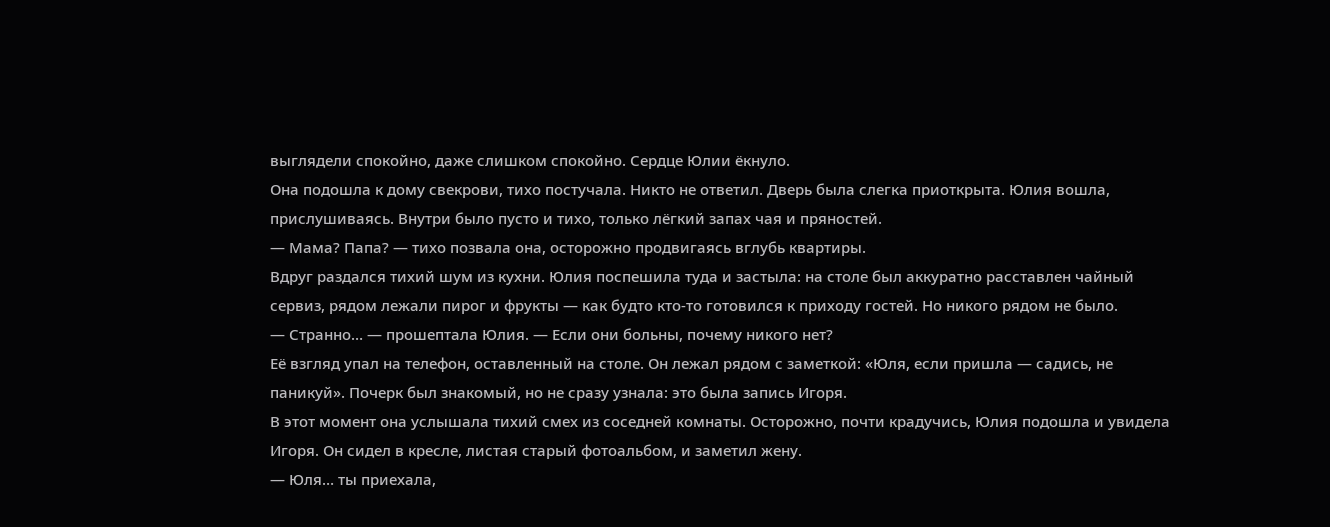выглядели спокойно, даже слишком спокойно. Сердце Юлии ёкнуло.
Она подошла к дому свекрови, тихо постучала. Никто не ответил. Дверь была слегка приоткрыта. Юлия вошла, прислушиваясь. Внутри было пусто и тихо, только лёгкий запах чая и пряностей.
— Мама? Папа? — тихо позвала она, осторожно продвигаясь вглубь квартиры.
Вдруг раздался тихий шум из кухни. Юлия поспешила туда и застыла: на столе был аккуратно расставлен чайный сервиз, рядом лежали пирог и фрукты — как будто кто-то готовился к приходу гостей. Но никого рядом не было.
— Странно… — прошептала Юлия. — Если они больны, почему никого нет?
Её взгляд упал на телефон, оставленный на столе. Он лежал рядом с заметкой: «Юля, если пришла — садись, не паникуй». Почерк был знакомый, но не сразу узнала: это была запись Игоря.
В этот момент она услышала тихий смех из соседней комнаты. Осторожно, почти крадучись, Юлия подошла и увидела Игоря. Он сидел в кресле, листая старый фотоальбом, и заметил жену.
— Юля… ты приехала,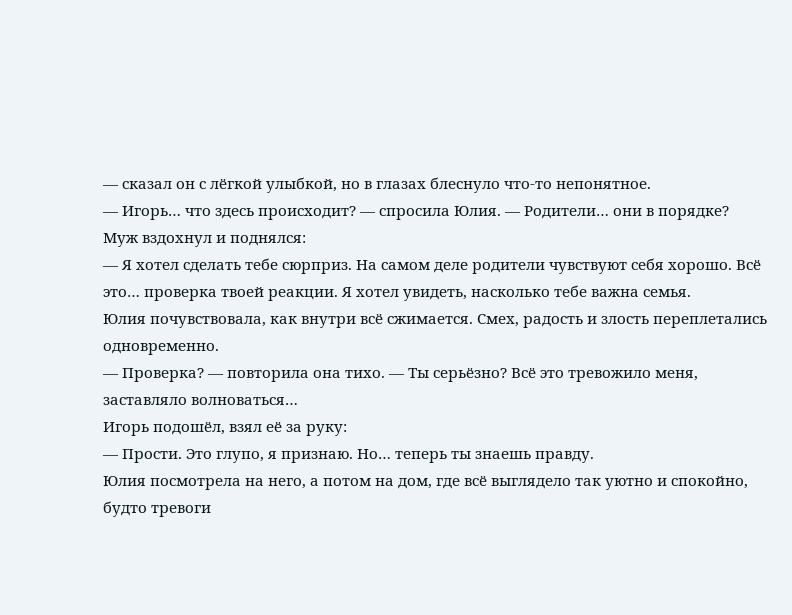— сказал он с лёгкой улыбкой, но в глазах блеснуло что-то непонятное.
— Игорь… что здесь происходит? — спросила Юлия. — Родители… они в порядке?
Муж вздохнул и поднялся:
— Я хотел сделать тебе сюрприз. На самом деле родители чувствуют себя хорошо. Всё это… проверка твоей реакции. Я хотел увидеть, насколько тебе важна семья.
Юлия почувствовала, как внутри всё сжимается. Смех, радость и злость переплетались одновременно.
— Проверка? — повторила она тихо. — Ты серьёзно? Всё это тревожило меня, заставляло волноваться…
Игорь подошёл, взял её за руку:
— Прости. Это глупо, я признаю. Но… теперь ты знаешь правду.
Юлия посмотрела на него, а потом на дом, где всё выглядело так уютно и спокойно, будто тревоги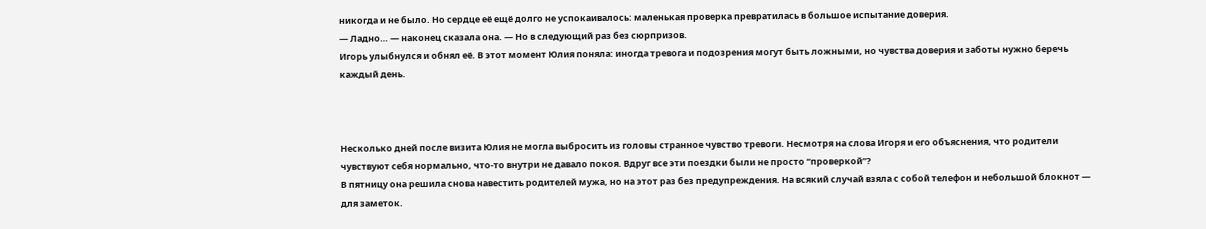никогда и не было. Но сердце её ещё долго не успокаивалось: маленькая проверка превратилась в большое испытание доверия.
— Ладно… — наконец сказала она. — Но в следующий раз без сюрпризов.
Игорь улыбнулся и обнял её. В этот момент Юлия поняла: иногда тревога и подозрения могут быть ложными, но чувства доверия и заботы нужно беречь каждый день.



Несколько дней после визита Юлия не могла выбросить из головы странное чувство тревоги. Несмотря на слова Игоря и его объяснения, что родители чувствуют себя нормально, что-то внутри не давало покоя. Вдруг все эти поездки были не просто “проверкой”?
В пятницу она решила снова навестить родителей мужа, но на этот раз без предупреждения. На всякий случай взяла с собой телефон и небольшой блокнот — для заметок.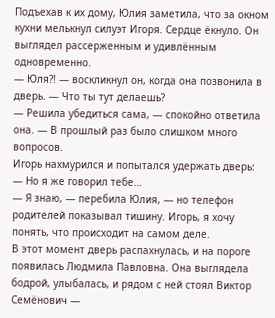Подъехав к их дому, Юлия заметила, что за окном кухни мелькнул силуэт Игоря. Сердце ёкнуло. Он выглядел рассерженным и удивлённым одновременно.
— Юля?! — воскликнул он, когда она позвонила в дверь. — Что ты тут делаешь?
— Решила убедиться сама, — спокойно ответила она. — В прошлый раз было слишком много вопросов.
Игорь нахмурился и попытался удержать дверь:
— Но я же говорил тебе…
— Я знаю, — перебила Юлия, — но телефон родителей показывал тишину. Игорь, я хочу понять, что происходит на самом деле.
В этот момент дверь распахнулась, и на пороге появилась Людмила Павловна. Она выглядела бодрой, улыбалась, и рядом с ней стоял Виктор Семёнович —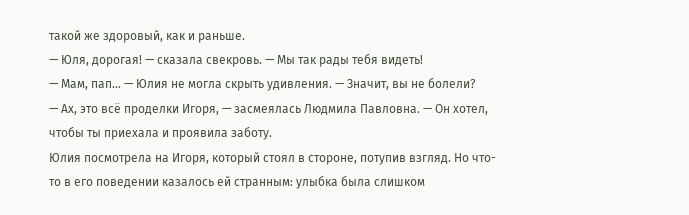такой же здоровый, как и раньше.
— Юля, дорогая! — сказала свекровь. — Мы так рады тебя видеть!
— Мам, пап… — Юлия не могла скрыть удивления. — Значит, вы не болели?
— Ах, это всё проделки Игоря, — засмеялась Людмила Павловна. — Он хотел, чтобы ты приехала и проявила заботу.
Юлия посмотрела на Игоря, который стоял в стороне, потупив взгляд. Но что-то в его поведении казалось ей странным: улыбка была слишком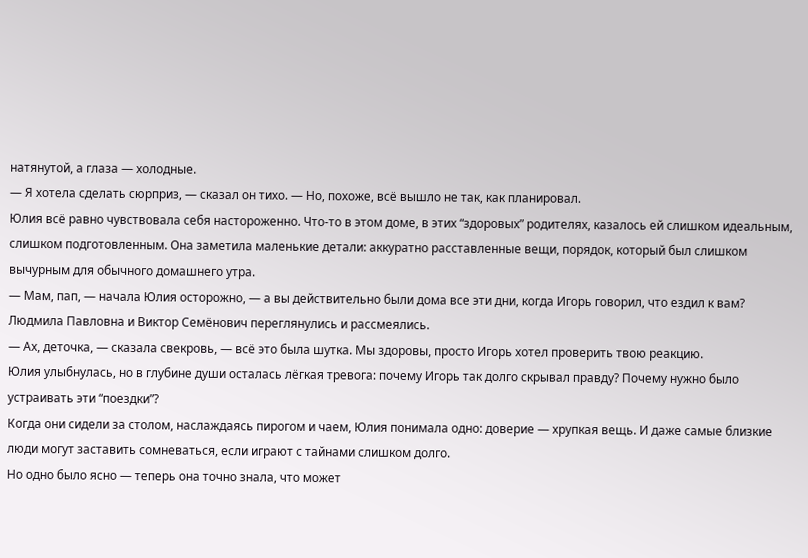натянутой, а глаза — холодные.
— Я хотела сделать сюрприз, — сказал он тихо. — Но, похоже, всё вышло не так, как планировал.
Юлия всё равно чувствовала себя настороженно. Что-то в этом доме, в этих “здоровых” родителях, казалось ей слишком идеальным, слишком подготовленным. Она заметила маленькие детали: аккуратно расставленные вещи, порядок, который был слишком вычурным для обычного домашнего утра.
— Мам, пап, — начала Юлия осторожно, — а вы действительно были дома все эти дни, когда Игорь говорил, что ездил к вам?
Людмила Павловна и Виктор Семёнович переглянулись и рассмеялись.
— Ах, деточка, — сказала свекровь, — всё это была шутка. Мы здоровы, просто Игорь хотел проверить твою реакцию.
Юлия улыбнулась, но в глубине души осталась лёгкая тревога: почему Игорь так долго скрывал правду? Почему нужно было устраивать эти “поездки”?
Когда они сидели за столом, наслаждаясь пирогом и чаем, Юлия понимала одно: доверие — хрупкая вещь. И даже самые близкие люди могут заставить сомневаться, если играют с тайнами слишком долго.
Но одно было ясно — теперь она точно знала, что может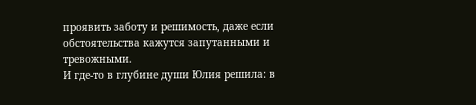проявить заботу и решимость, даже если обстоятельства кажутся запутанными и тревожными.
И где-то в глубине души Юлия решила: в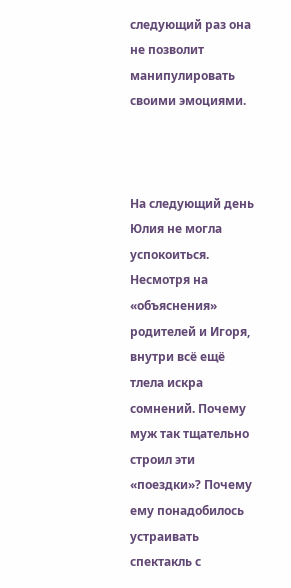следующий раз она не позволит манипулировать своими эмоциями.



На следующий день Юлия не могла успокоиться. Несмотря на «объяснения» родителей и Игоря, внутри всё ещё тлела искра сомнений. Почему муж так тщательно строил эти «поездки»? Почему ему понадобилось устраивать спектакль с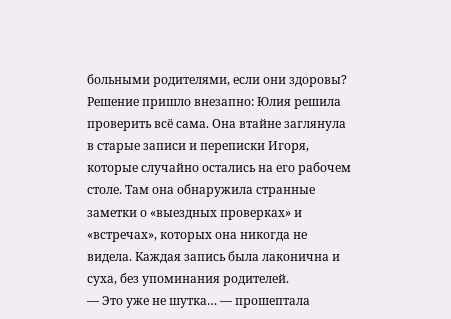больными родителями, если они здоровы?
Решение пришло внезапно: Юлия решила проверить всё сама. Она втайне заглянула в старые записи и переписки Игоря, которые случайно остались на его рабочем столе. Там она обнаружила странные заметки о «выездных проверках» и «встречах», которых она никогда не видела. Каждая запись была лаконична и суха, без упоминания родителей.
— Это уже не шутка… — прошептала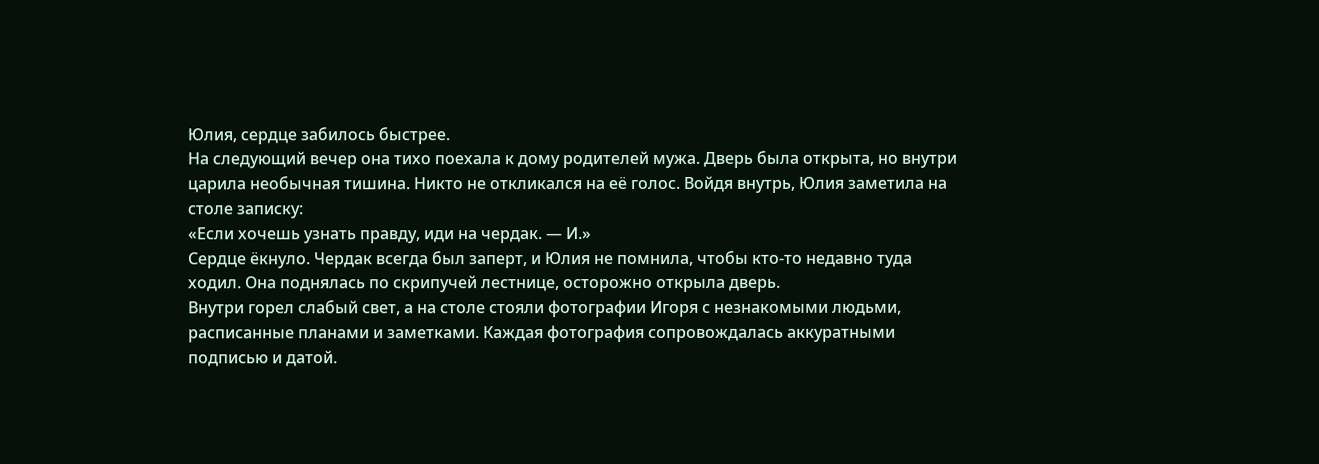Юлия, сердце забилось быстрее.
На следующий вечер она тихо поехала к дому родителей мужа. Дверь была открыта, но внутри царила необычная тишина. Никто не откликался на её голос. Войдя внутрь, Юлия заметила на столе записку:
«Если хочешь узнать правду, иди на чердак. — И.»
Сердце ёкнуло. Чердак всегда был заперт, и Юлия не помнила, чтобы кто-то недавно туда ходил. Она поднялась по скрипучей лестнице, осторожно открыла дверь.
Внутри горел слабый свет, а на столе стояли фотографии Игоря с незнакомыми людьми, расписанные планами и заметками. Каждая фотография сопровождалась аккуратными подписью и датой.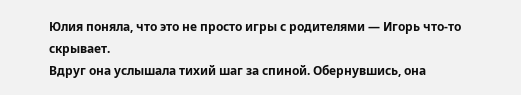Юлия поняла, что это не просто игры с родителями — Игорь что-то скрывает.
Вдруг она услышала тихий шаг за спиной. Обернувшись, она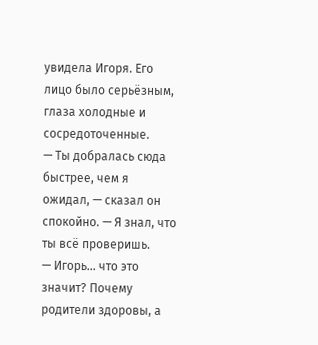увидела Игоря. Его лицо было серьёзным, глаза холодные и сосредоточенные.
— Ты добралась сюда быстрее, чем я ожидал, — сказал он спокойно. — Я знал, что ты всё проверишь.
— Игорь… что это значит? Почему родители здоровы, а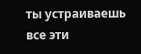ты устраиваешь все эти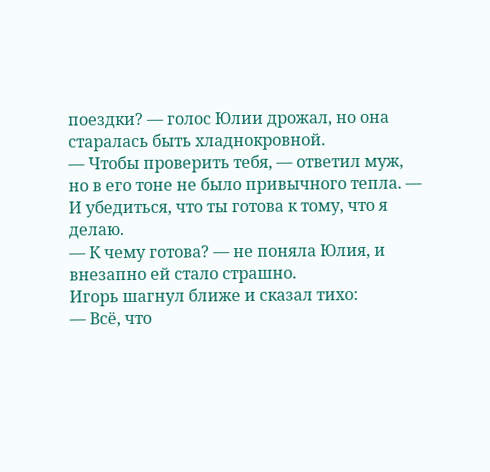поездки? — голос Юлии дрожал, но она старалась быть хладнокровной.
— Чтобы проверить тебя, — ответил муж, но в его тоне не было привычного тепла. — И убедиться, что ты готова к тому, что я делаю.
— К чему готова? — не поняла Юлия, и внезапно ей стало страшно.
Игорь шагнул ближе и сказал тихо:
— Всё, что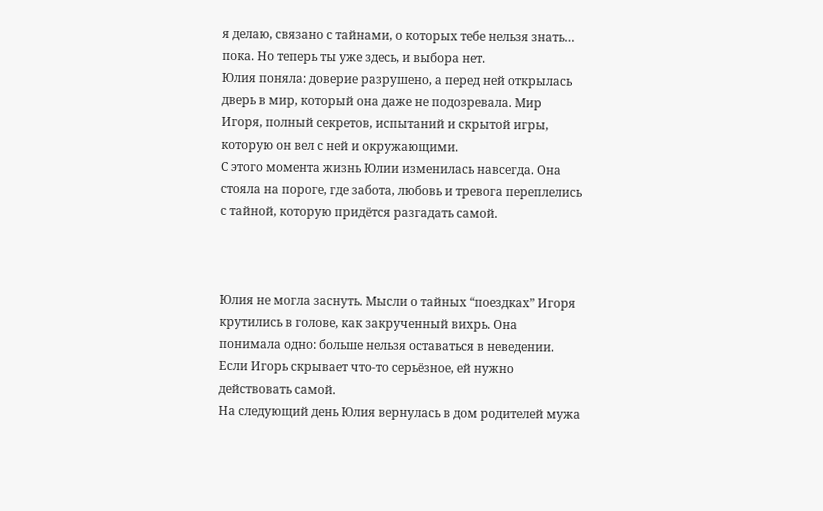я делаю, связано с тайнами, о которых тебе нельзя знать… пока. Но теперь ты уже здесь, и выбора нет.
Юлия поняла: доверие разрушено, а перед ней открылась дверь в мир, который она даже не подозревала. Мир Игоря, полный секретов, испытаний и скрытой игры, которую он вел с ней и окружающими.
С этого момента жизнь Юлии изменилась навсегда. Она стояла на пороге, где забота, любовь и тревога переплелись с тайной, которую придётся разгадать самой.



Юлия не могла заснуть. Мысли о тайных “поездках” Игоря крутились в голове, как закрученный вихрь. Она понимала одно: больше нельзя оставаться в неведении. Если Игорь скрывает что-то серьёзное, ей нужно действовать самой.
На следующий день Юлия вернулась в дом родителей мужа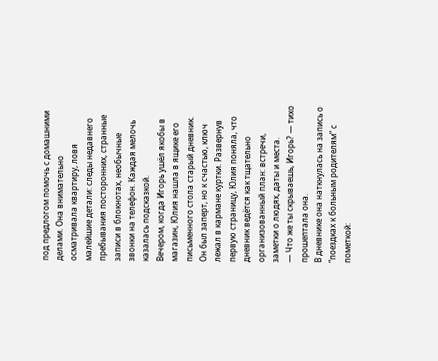под предлогом помочь с домашними делами. Она внимательно осматривала квартиру, ловя малейшие детали: следы недавнего пребывания посторонних, странные записи в блокнотах, необычные звонки на телефон. Каждая мелочь казалась подсказкой.
Вечером, когда Игорь ушёл якобы в магазин, Юлия нашла в ящике его письменного стола старый дневник. Он был заперт, но к счастью, ключ лежал в кармане куртки. Развернув первую страницу, Юлия поняла, что дневник ведётся как тщательно организованный план: встречи, заметки о людях, даты и места.
— Что же ты скрываешь, Игорь? — тихо прошептала она.
В дневнике она наткнулась на запись о “поездках к больным родителям” с пометкой: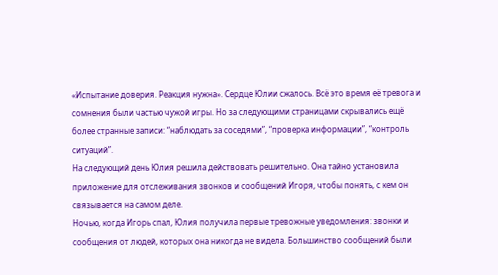«Испытание доверия. Реакция нужна». Сердце Юлии сжалось. Всё это время её тревога и сомнения были частью чужой игры. Но за следующими страницами скрывались ещё более странные записи: “наблюдать за соседями”, “проверка информации”, “контроль ситуаций”.
На следующий день Юлия решила действовать решительно. Она тайно установила приложение для отслеживания звонков и сообщений Игоря, чтобы понять, с кем он связывается на самом деле.
Ночью, когда Игорь спал, Юлия получила первые тревожные уведомления: звонки и сообщения от людей, которых она никогда не видела. Большинство сообщений были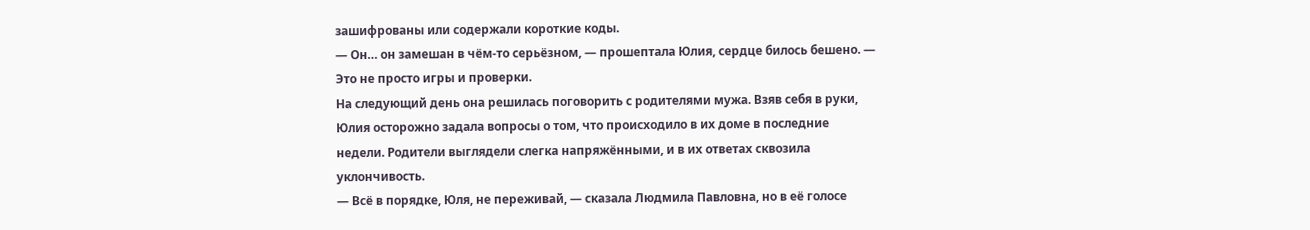зашифрованы или содержали короткие коды.
— Он… он замешан в чём-то серьёзном, — прошептала Юлия, сердце билось бешено. — Это не просто игры и проверки.
На следующий день она решилась поговорить с родителями мужа. Взяв себя в руки, Юлия осторожно задала вопросы о том, что происходило в их доме в последние недели. Родители выглядели слегка напряжёнными, и в их ответах сквозила уклончивость.
— Всё в порядке, Юля, не переживай, — сказала Людмила Павловна, но в её голосе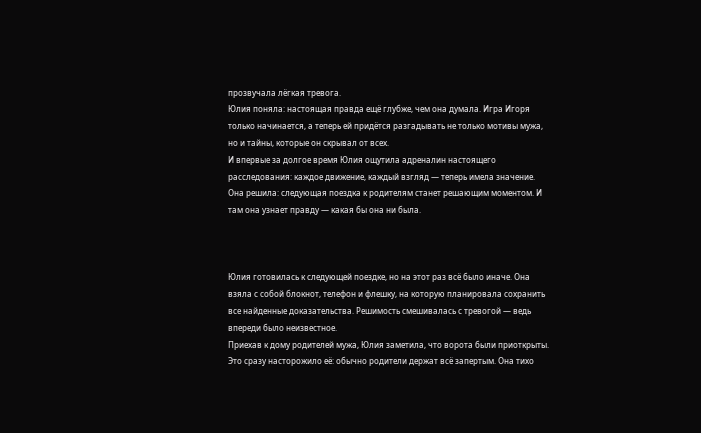прозвучала лёгкая тревога.
Юлия поняла: настоящая правда ещё глубже, чем она думала. Игра Игоря только начинается, а теперь ей придётся разгадывать не только мотивы мужа, но и тайны, которые он скрывал от всех.
И впервые за долгое время Юлия ощутила адреналин настоящего расследования: каждое движение, каждый взгляд — теперь имела значение.
Она решила: следующая поездка к родителям станет решающим моментом. И там она узнает правду — какая бы она ни была.



Юлия готовилась к следующей поездке, но на этот раз всё было иначе. Она взяла с собой блокнот, телефон и флешку, на которую планировала сохранить все найденные доказательства. Решимость смешивалась с тревогой — ведь впереди было неизвестное.
Приехав к дому родителей мужа, Юлия заметила, что ворота были приоткрыты. Это сразу насторожило её: обычно родители держат всё запертым. Она тихо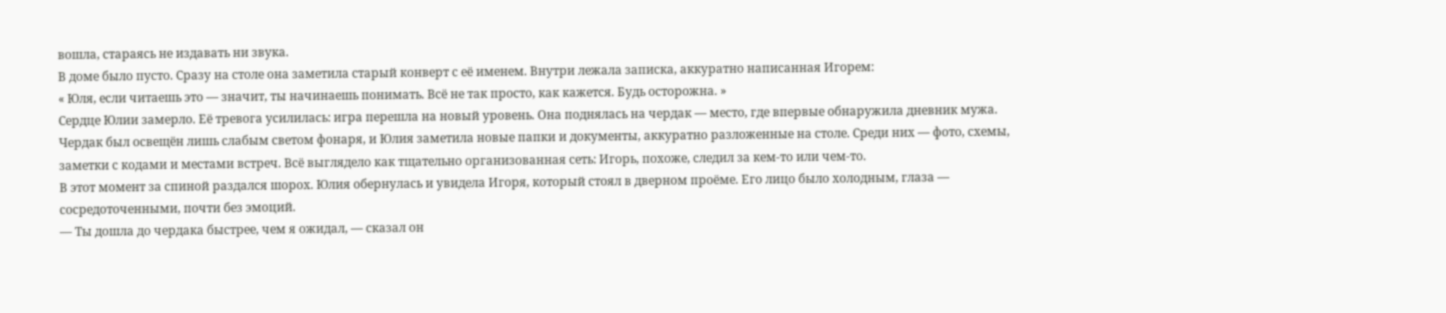вошла, стараясь не издавать ни звука.
В доме было пусто. Сразу на столе она заметила старый конверт с её именем. Внутри лежала записка, аккуратно написанная Игорем:
« Юля, если читаешь это — значит, ты начинаешь понимать. Всё не так просто, как кажется. Будь осторожна. »
Сердце Юлии замерло. Её тревога усилилась: игра перешла на новый уровень. Она поднялась на чердак — место, где впервые обнаружила дневник мужа.
Чердак был освещён лишь слабым светом фонаря, и Юлия заметила новые папки и документы, аккуратно разложенные на столе. Среди них — фото, схемы, заметки с кодами и местами встреч. Всё выглядело как тщательно организованная сеть: Игорь, похоже, следил за кем-то или чем-то.
В этот момент за спиной раздался шорох. Юлия обернулась и увидела Игоря, который стоял в дверном проёме. Его лицо было холодным, глаза — сосредоточенными, почти без эмоций.
— Ты дошла до чердака быстрее, чем я ожидал, — сказал он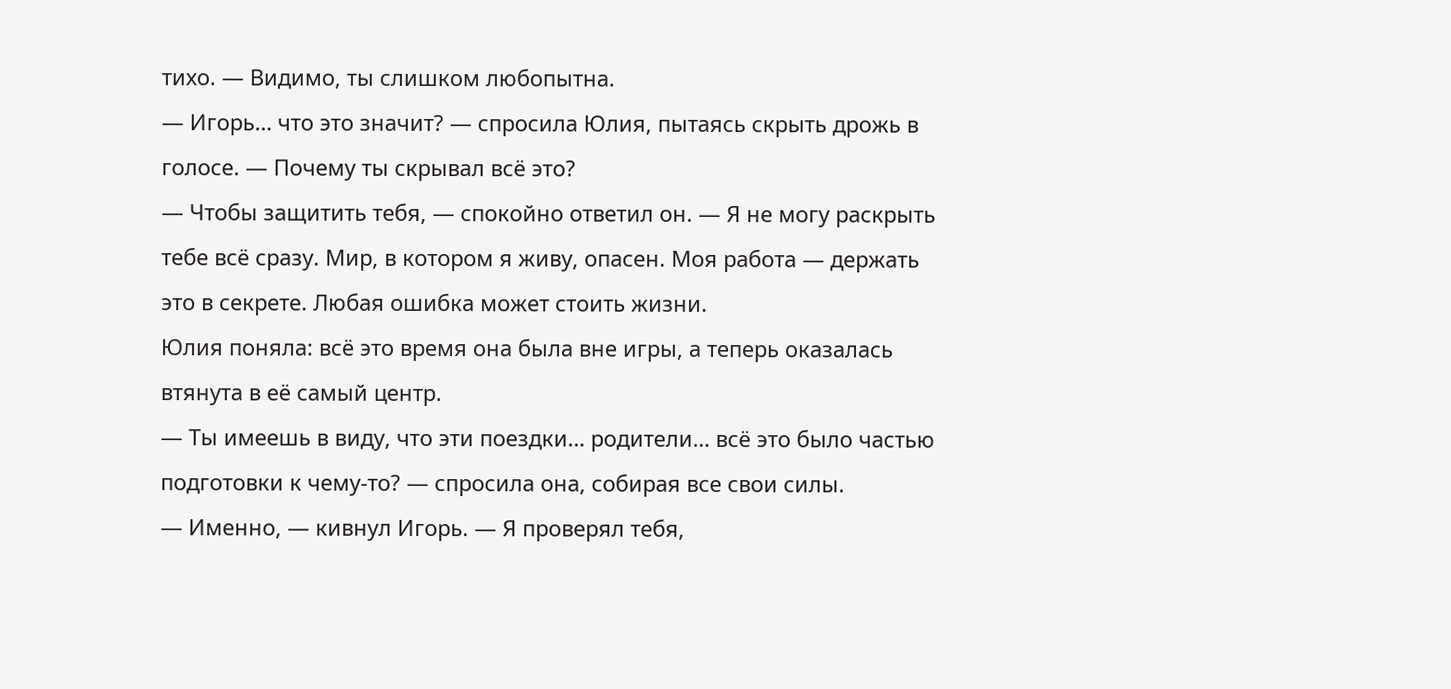тихо. — Видимо, ты слишком любопытна.
— Игорь… что это значит? — спросила Юлия, пытаясь скрыть дрожь в голосе. — Почему ты скрывал всё это?
— Чтобы защитить тебя, — спокойно ответил он. — Я не могу раскрыть тебе всё сразу. Мир, в котором я живу, опасен. Моя работа — держать это в секрете. Любая ошибка может стоить жизни.
Юлия поняла: всё это время она была вне игры, а теперь оказалась втянута в её самый центр.
— Ты имеешь в виду, что эти поездки… родители… всё это было частью подготовки к чему-то? — спросила она, собирая все свои силы.
— Именно, — кивнул Игорь. — Я проверял тебя,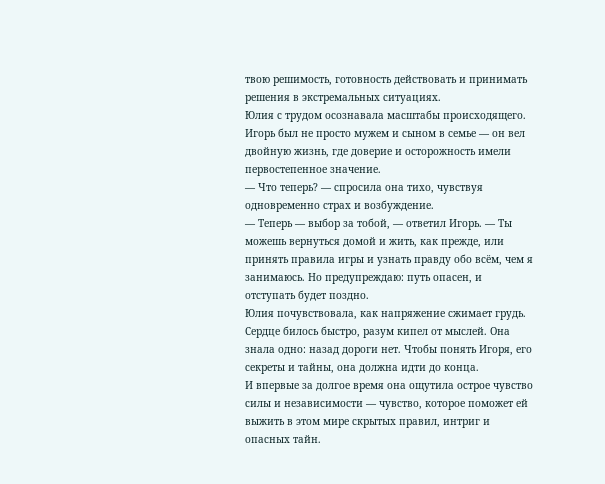твою решимость, готовность действовать и принимать решения в экстремальных ситуациях.
Юлия с трудом осознавала масштабы происходящего. Игорь был не просто мужем и сыном в семье — он вел двойную жизнь, где доверие и осторожность имели первостепенное значение.
— Что теперь? — спросила она тихо, чувствуя одновременно страх и возбуждение.
— Теперь — выбор за тобой, — ответил Игорь. — Ты можешь вернуться домой и жить, как прежде, или принять правила игры и узнать правду обо всём, чем я занимаюсь. Но предупреждаю: путь опасен, и отступать будет поздно.
Юлия почувствовала, как напряжение сжимает грудь. Сердце билось быстро, разум кипел от мыслей. Она знала одно: назад дороги нет. Чтобы понять Игоря, его секреты и тайны, она должна идти до конца.
И впервые за долгое время она ощутила острое чувство силы и независимости — чувство, которое поможет ей выжить в этом мире скрытых правил, интриг и опасных тайн.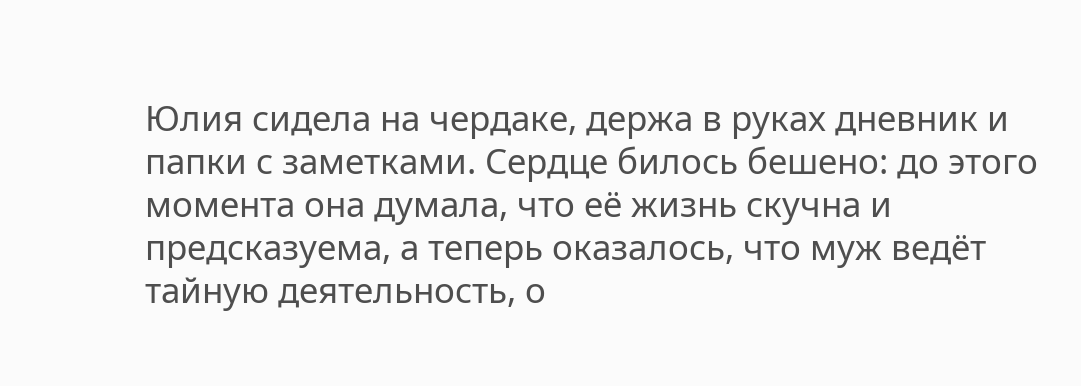Юлия сидела на чердаке, держа в руках дневник и папки с заметками. Сердце билось бешено: до этого момента она думала, что её жизнь скучна и предсказуема, а теперь оказалось, что муж ведёт тайную деятельность, о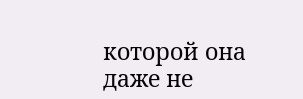которой она даже не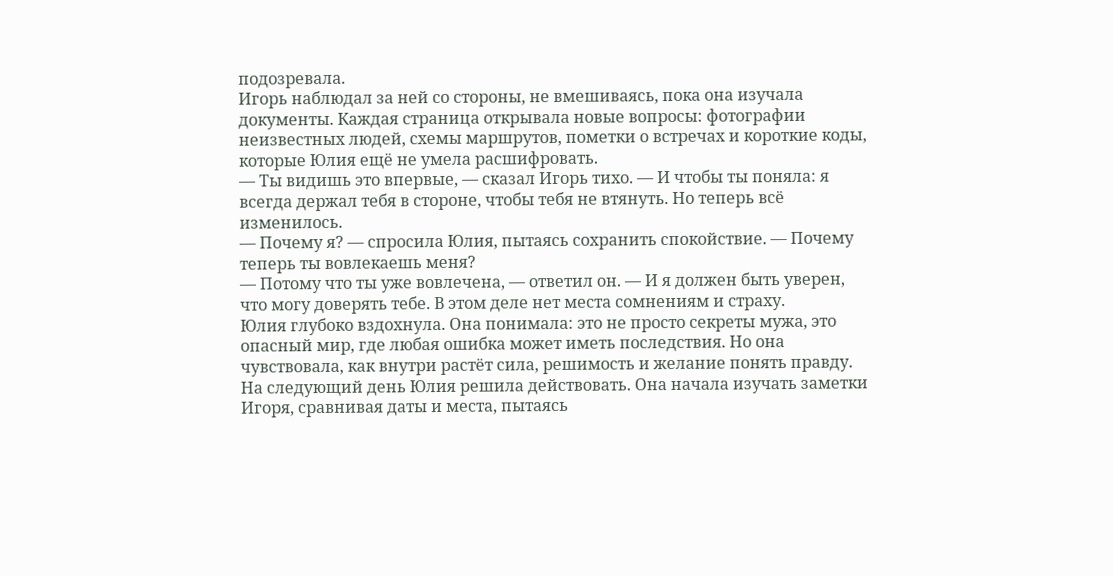подозревала.
Игорь наблюдал за ней со стороны, не вмешиваясь, пока она изучала документы. Каждая страница открывала новые вопросы: фотографии неизвестных людей, схемы маршрутов, пометки о встречах и короткие коды, которые Юлия ещё не умела расшифровать.
— Ты видишь это впервые, — сказал Игорь тихо. — И чтобы ты поняла: я всегда держал тебя в стороне, чтобы тебя не втянуть. Но теперь всё изменилось.
— Почему я? — спросила Юлия, пытаясь сохранить спокойствие. — Почему теперь ты вовлекаешь меня?
— Потому что ты уже вовлечена, — ответил он. — И я должен быть уверен, что могу доверять тебе. В этом деле нет места сомнениям и страху.
Юлия глубоко вздохнула. Она понимала: это не просто секреты мужа, это опасный мир, где любая ошибка может иметь последствия. Но она чувствовала, как внутри растёт сила, решимость и желание понять правду.
На следующий день Юлия решила действовать. Она начала изучать заметки Игоря, сравнивая даты и места, пытаясь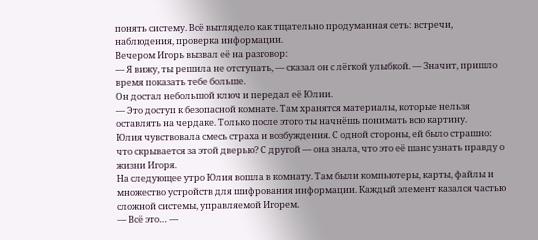понять систему. Всё выглядело как тщательно продуманная сеть: встречи, наблюдения, проверка информации.
Вечером Игорь вызвал её на разговор:
— Я вижу, ты решила не отступать, — сказал он с лёгкой улыбкой. — Значит, пришло время показать тебе больше.
Он достал небольшой ключ и передал её Юлии.
— Это доступ к безопасной комнате. Там хранятся материалы, которые нельзя оставлять на чердаке. Только после этого ты начнёшь понимать всю картину.
Юлия чувствовала смесь страха и возбуждения. С одной стороны, ей было страшно: что скрывается за этой дверью? С другой — она знала, что это её шанс узнать правду о жизни Игоря.
На следующее утро Юлия вошла в комнату. Там были компьютеры, карты, файлы и множество устройств для шифрования информации. Каждый элемент казался частью сложной системы, управляемой Игорем.
— Всё это… —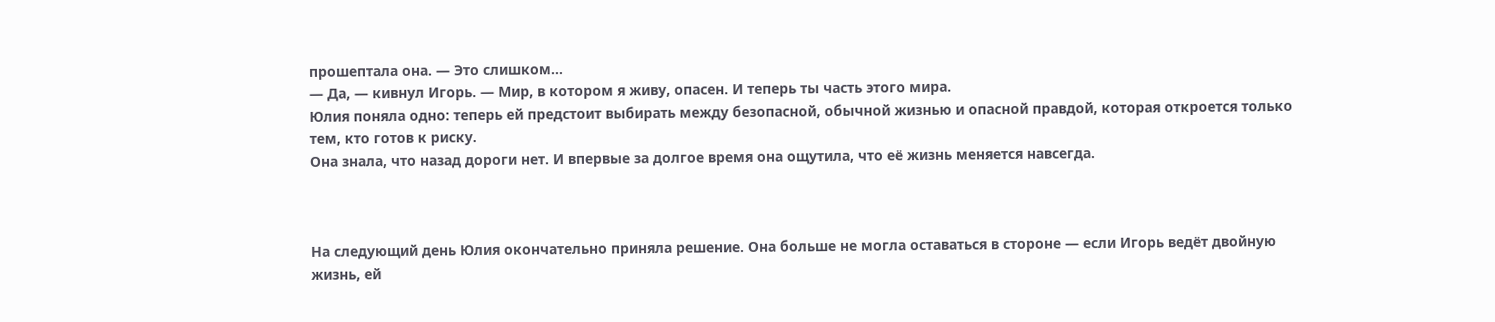прошептала она. — Это слишком…
— Да, — кивнул Игорь. — Мир, в котором я живу, опасен. И теперь ты часть этого мира.
Юлия поняла одно: теперь ей предстоит выбирать между безопасной, обычной жизнью и опасной правдой, которая откроется только тем, кто готов к риску.
Она знала, что назад дороги нет. И впервые за долгое время она ощутила, что её жизнь меняется навсегда.



На следующий день Юлия окончательно приняла решение. Она больше не могла оставаться в стороне — если Игорь ведёт двойную жизнь, ей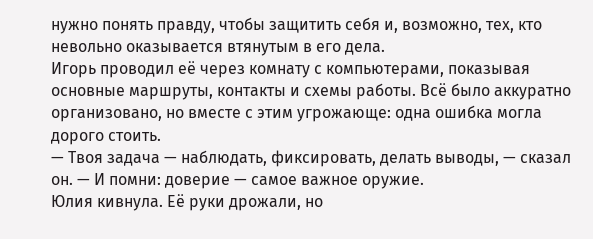нужно понять правду, чтобы защитить себя и, возможно, тех, кто невольно оказывается втянутым в его дела.
Игорь проводил её через комнату с компьютерами, показывая основные маршруты, контакты и схемы работы. Всё было аккуратно организовано, но вместе с этим угрожающе: одна ошибка могла дорого стоить.
— Твоя задача — наблюдать, фиксировать, делать выводы, — сказал он. — И помни: доверие — самое важное оружие.
Юлия кивнула. Её руки дрожали, но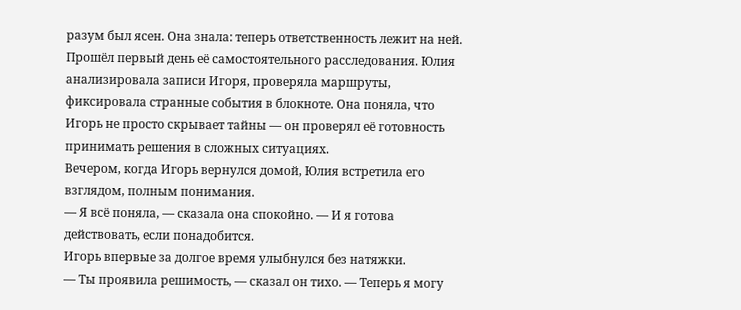разум был ясен. Она знала: теперь ответственность лежит на ней.
Прошёл первый день её самостоятельного расследования. Юлия анализировала записи Игоря, проверяла маршруты, фиксировала странные события в блокноте. Она поняла, что Игорь не просто скрывает тайны — он проверял её готовность принимать решения в сложных ситуациях.
Вечером, когда Игорь вернулся домой, Юлия встретила его взглядом, полным понимания.
— Я всё поняла, — сказала она спокойно. — И я готова действовать, если понадобится.
Игорь впервые за долгое время улыбнулся без натяжки.
— Ты проявила решимость, — сказал он тихо. — Теперь я могу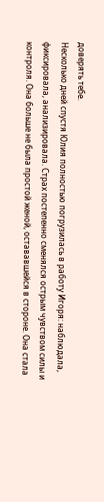доверять тебе.
Несколько дней спустя Юлия полностью погрузилась в работу Игоря: наблюдала, фиксировала, анализировала. Страх постепенно сменялся острым чувством силы и контроля. Она больше не была простой женой, остававшейся в стороне. Она стала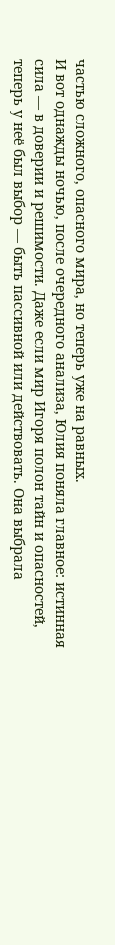частью сложного, опасного мира, но теперь уже на равных.
И вот однажды ночью, после очередного анализа, Юлия поняла главное: истинная сила — в доверии и решимости. Даже если мир Игоря полон тайн и опасностей, теперь у неё был выбор — быть пассивной или действовать. Она выбрала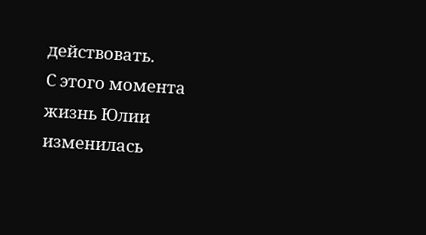действовать.
С этого момента жизнь Юлии изменилась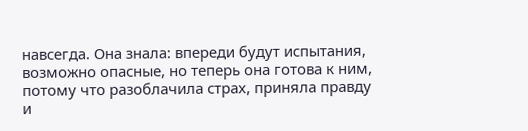навсегда. Она знала: впереди будут испытания, возможно опасные, но теперь она готова к ним, потому что разоблачила страх, приняла правду и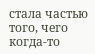стала частью того, чего когда-то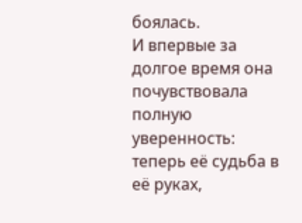боялась.
И впервые за долгое время она почувствовала полную уверенность: теперь её судьба в её руках,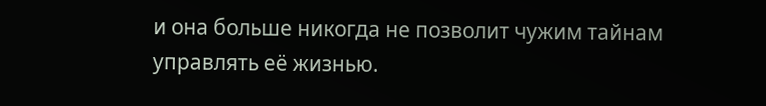и она больше никогда не позволит чужим тайнам управлять её жизнью.